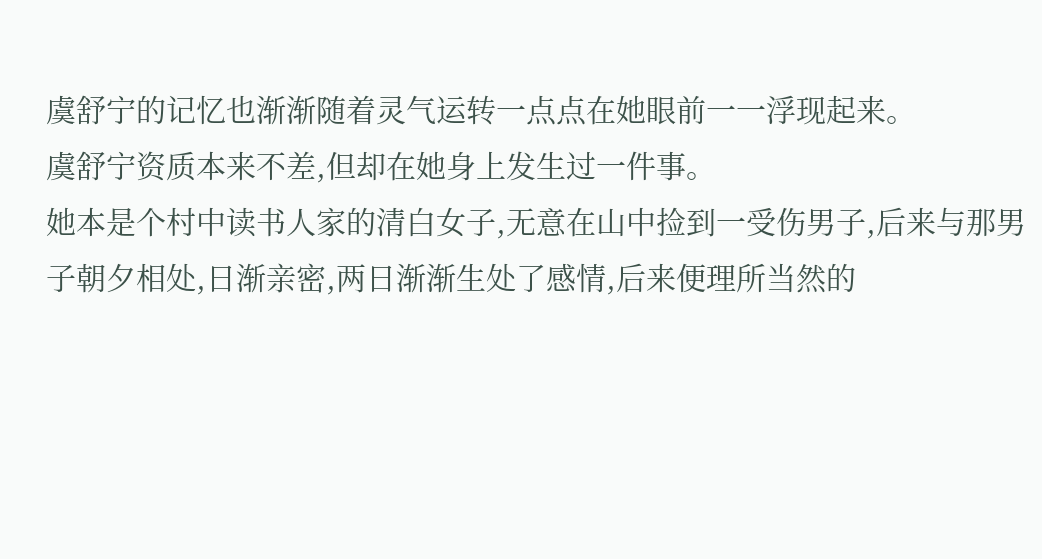虞舒宁的记忆也渐渐随着灵气运转一点点在她眼前一一浮现起来。
虞舒宁资质本来不差,但却在她身上发生过一件事。
她本是个村中读书人家的清白女子,无意在山中捡到一受伤男子,后来与那男子朝夕相处,日渐亲密,两日渐渐生处了感情,后来便理所当然的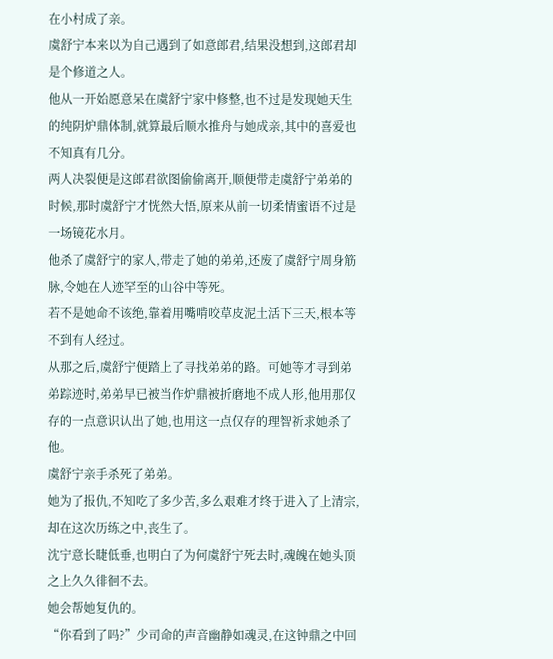在小村成了亲。
虞舒宁本来以为自己遇到了如意郎君,结果没想到,这郎君却是个修道之人。
他从一开始愿意呆在虞舒宁家中修整,也不过是发现她天生的纯阴炉鼎体制,就算最后顺水推舟与她成亲,其中的喜爱也不知真有几分。
两人决裂便是这郎君欲图偷偷离开,顺便带走虞舒宁弟弟的时候,那时虞舒宁才恍然大悟,原来从前一切柔情蜜语不过是一场镜花水月。
他杀了虞舒宁的家人,带走了她的弟弟,还废了虞舒宁周身筋脉,令她在人迹罕至的山谷中等死。
若不是她命不该绝,靠着用嘴啃咬草皮泥土活下三天,根本等不到有人经过。
从那之后,虞舒宁便踏上了寻找弟弟的路。可她等才寻到弟弟踪迹时,弟弟早已被当作炉鼎被折磨地不成人形,他用那仅存的一点意识认出了她,也用这一点仅存的理智祈求她杀了他。
虞舒宁亲手杀死了弟弟。
她为了报仇,不知吃了多少苦,多么艰难才终于进入了上清宗,却在这次历练之中,丧生了。
沈宁意长睫低垂,也明白了为何虞舒宁死去时,魂魄在她头顶之上久久徘徊不去。
她会帮她复仇的。
“你看到了吗?”少司命的声音幽静如魂灵,在这钟鼎之中回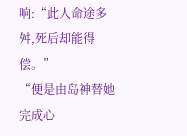响:“此人命途多舛,死后却能得偿。”
“便是由岛神替她完成心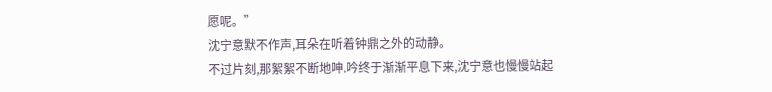愿呢。”
沈宁意默不作声,耳朵在听着钟鼎之外的动静。
不过片刻,那絮絮不断地呻.吟终于渐渐平息下来,沈宁意也慢慢站起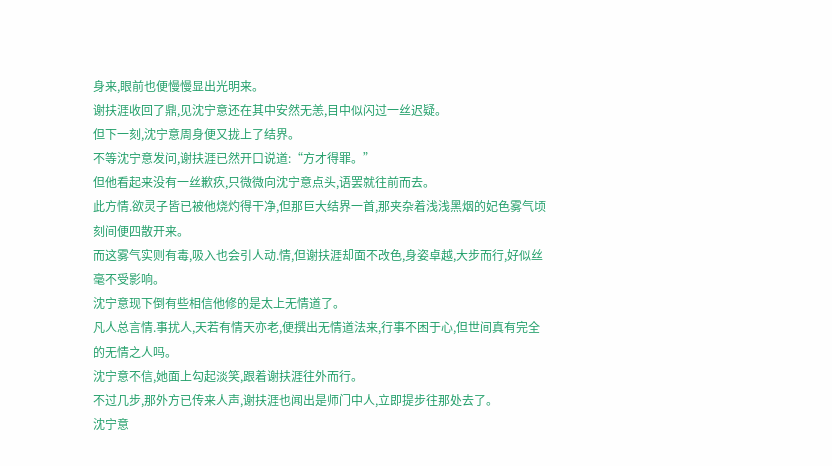身来,眼前也便慢慢显出光明来。
谢扶涯收回了鼎,见沈宁意还在其中安然无恙,目中似闪过一丝迟疑。
但下一刻,沈宁意周身便又拢上了结界。
不等沈宁意发问,谢扶涯已然开口说道:“方才得罪。”
但他看起来没有一丝歉疚,只微微向沈宁意点头,语罢就往前而去。
此方情.欲灵子皆已被他烧灼得干净,但那巨大结界一首,那夹杂着浅浅黑烟的妃色雾气顷刻间便四散开来。
而这雾气实则有毒,吸入也会引人动.情,但谢扶涯却面不改色,身姿卓越,大步而行,好似丝毫不受影响。
沈宁意现下倒有些相信他修的是太上无情道了。
凡人总言情.事扰人,天若有情天亦老,便撰出无情道法来,行事不困于心,但世间真有完全的无情之人吗。
沈宁意不信,她面上勾起淡笑,跟着谢扶涯往外而行。
不过几步,那外方已传来人声,谢扶涯也闻出是师门中人,立即提步往那处去了。
沈宁意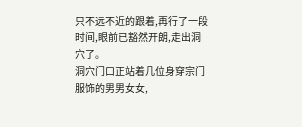只不远不近的跟着,再行了一段时间,眼前已豁然开朗,走出洞穴了。
洞穴门口正站着几位身穿宗门服饰的男男女女,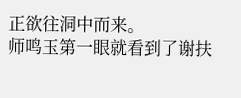正欲往洞中而来。
师鸣玉第一眼就看到了谢扶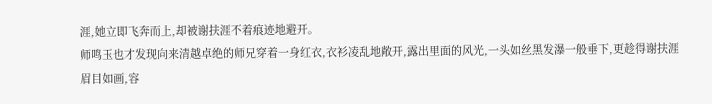涯,她立即飞奔而上,却被谢扶涯不着痕迹地避开。
师鸣玉也才发现向来清越卓绝的师兄穿着一身红衣,衣衫凌乱地敞开,露出里面的风光,一头如丝黑发瀑一般垂下,更趁得谢扶涯眉目如画,容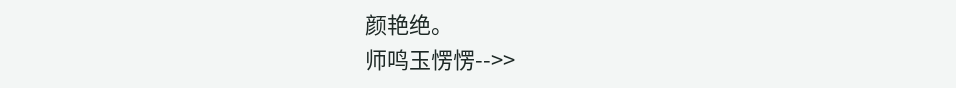颜艳绝。
师鸣玉愣愣-->>